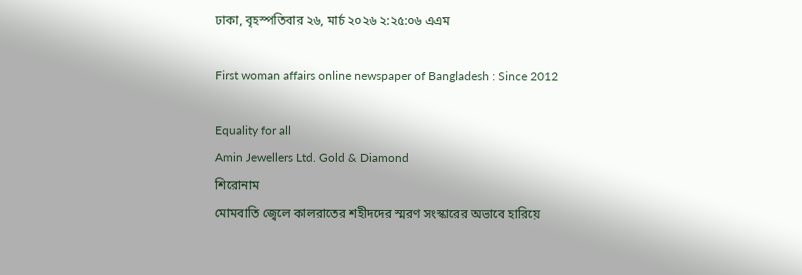ঢাকা, বৃহস্পতিবার ২৬, মার্চ ২০২৬ ২:২৫:০৬ এএম

First woman affairs online newspaper of Bangladesh : Since 2012

Equality for all
Amin Jewellers Ltd. Gold & Diamond
শিরোনাম
মোমবাতি জ্বেলে কালরাতের শহীদদের স্মরণ সংস্কারের অভাবে হারিয়ে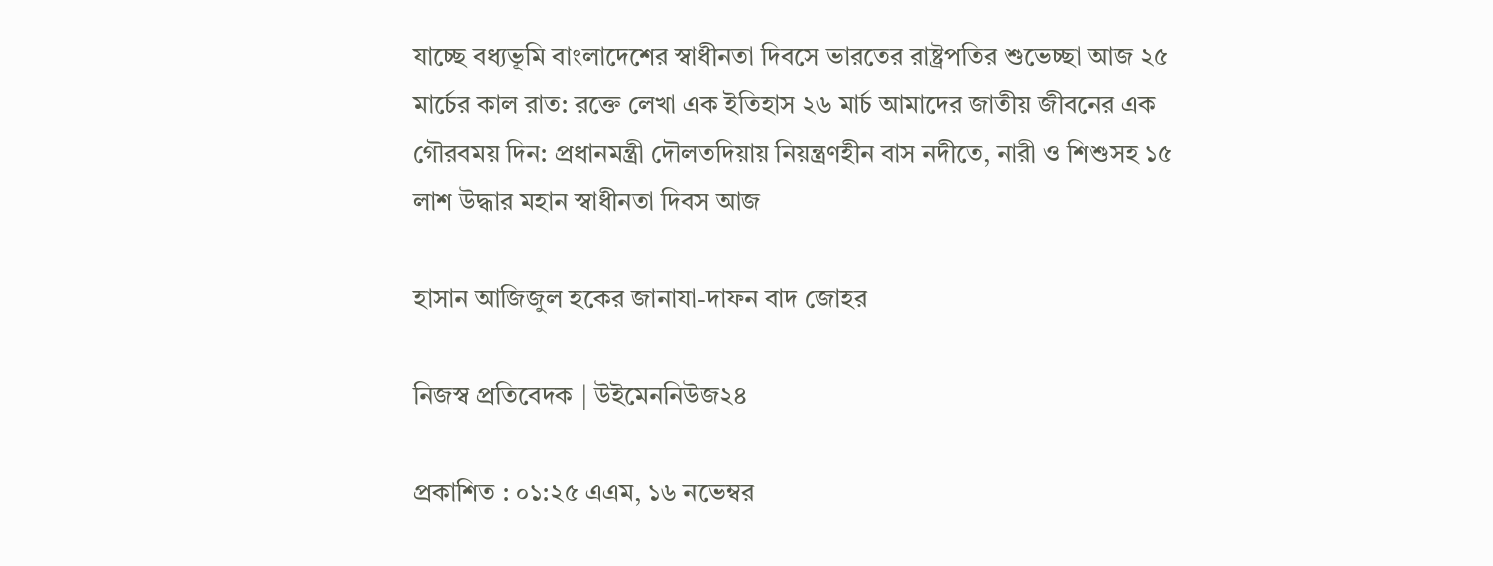যাচ্ছে বধ্যভূমি বাংলাদেশের স্বাধীনতা দিবসে ভারতের রাষ্ট্রপতির শুভেচ্ছা আজ ২৫ মার্চের কাল রাত: রক্তে লেখা এক ইতিহাস ২৬ মার্চ আমাদের জাতীয় জীবনের এক গৌরবময় দিন: প্রধানমন্ত্রী দৌলতদিয়ায় নিয়ন্ত্রণহীন বাস নদীতে, নারী ও শিশুসহ ১৫ লাশ উদ্ধার মহান স্বাধীনতা দিবস আজ

হাসান আজিজুল হকের জানাযা-দাফন বাদ জোহর

নিজস্ব প্রতিবেদক | উইমেননিউজ২৪

প্রকাশিত : ০১:২৫ এএম, ১৬ নভেম্বর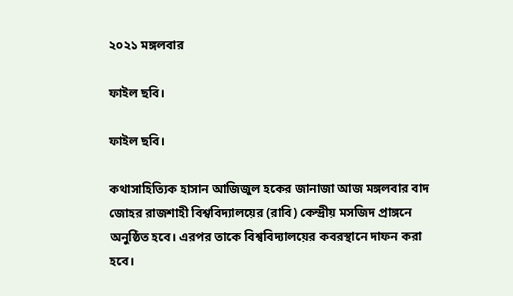২০২১ মঙ্গলবার

ফাইল ছবি।

ফাইল ছবি।

কথাসাহিত্যিক হাসান আজিজুল হকের জানাজা আজ মঙ্গলবার বাদ জোহর রাজশাহী বিশ্ববিদ্যালয়ের (রাবি) কেন্দ্রীয় মসজিদ প্রাঙ্গনে অনুষ্ঠিত হবে। এরপর তাকে বিশ্ববিদ্যালয়ের কবরস্থানে দাফন করা হবে।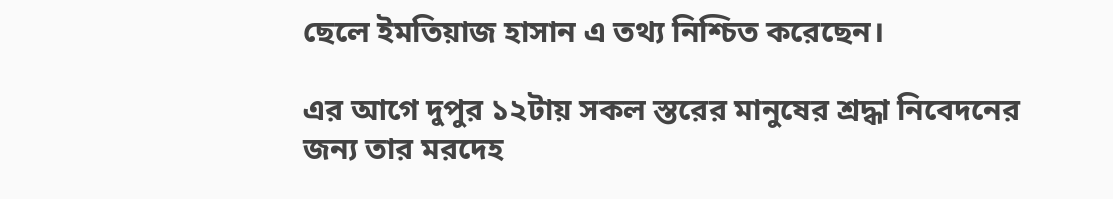ছেলে ইমতিয়াজ হাসান এ তথ্য নিশ্চিত করেছেন।

এর আগে দুপুর ১২টায় সকল স্তরের মানুষের শ্রদ্ধা নিবেদনের জন্য তার মরদেহ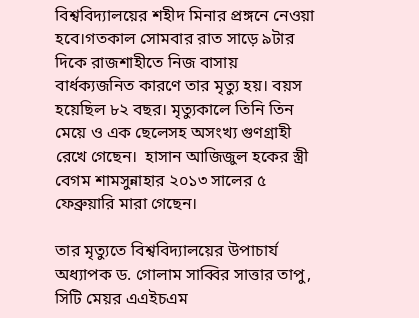বিশ্ববিদ্যালয়ের শহীদ মিনার প্রঙ্গনে নেওয়া হবে।গতকাল সোমবার রাত সাড়ে ৯টার দিকে রাজশাহীতে নিজ বাসায় বার্ধক্যজনিত কারণে তার মৃত্যু হয়। বয়স হয়েছিল ৮২ বছর। মৃত্যুকালে তিনি তিন মেয়ে ও এক ছেলেসহ অসংখ্য গুণগ্রাহী রেখে গেছেন।  হাসান আজিজুল হকের স্ত্রী বেগম শামসুন্নাহার ২০১৩ সালের ৫ ফেব্রুয়ারি মারা গেছেন।

তার মৃত্যুতে বিশ্ববিদ্যালয়ের উপাচার্য অধ্যাপক ড. গোলাম সাব্বির সাত্তার তাপু, সিটি মেয়র এএইচএম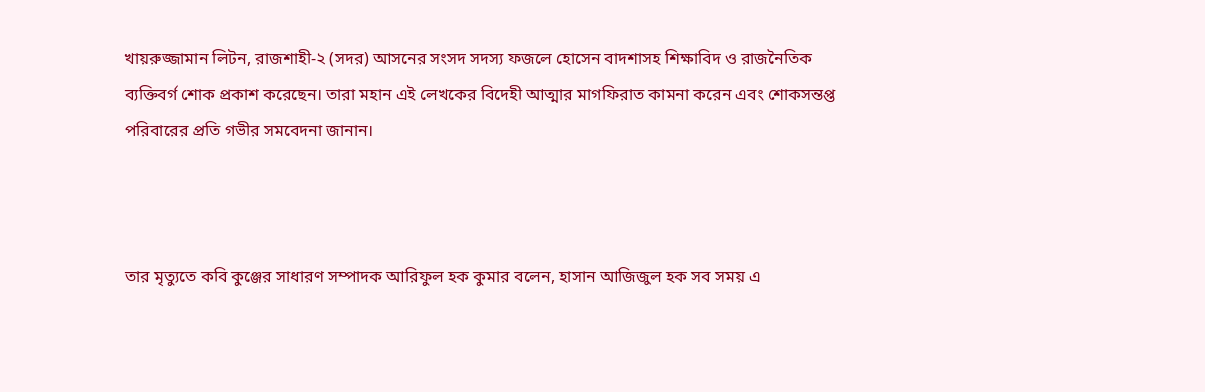খায়রুজ্জামান লিটন, রাজশাহী-২ (সদর) আসনের সংসদ সদস্য ফজলে হোসেন বাদশাসহ শিক্ষাবিদ ও রাজনৈতিক ব্যক্তিবর্গ শোক প্রকাশ করেছেন। তারা মহান এই লেখকের বিদেহী আত্মার মাগফিরাত কামনা করেন এবং শোকসন্তপ্ত পরিবারের প্রতি গভীর সমবেদনা জানান।



তার মৃত্যুতে কবি কুঞ্জের সাধারণ সম্পাদক আরিফুল হক কুমার বলেন, হাসান আজিজুল হক সব সময় এ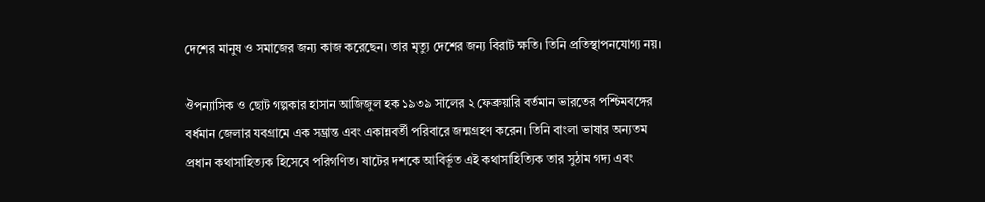দেশের মানুষ ও সমাজের জন্য কাজ করেছেন। তার মৃত্যু দেশের জন্য বিরাট ক্ষতি। তিনি প্রতিস্থাপনযোগ্য নয়।

ঔপন্যাসিক ও ছোট গল্পকার হাসান আজিজুল হক ১৯৩৯ সালের ২ ফেব্রুয়ারি বর্তমান ভারতের পশ্চিমবঙ্গের বর্ধমান জেলার যবগ্রামে এক সম্ভ্রান্ত এবং একান্নবর্তী পরিবারে জন্মগ্রহণ করেন। তিনি বাংলা ভাষার অন্যতম প্রধান কথাসাহিত্যক হিসেবে পরিগণিত। ষাটের দশকে আবির্ভূত এই কথাসাহিত্যিক তার সুঠাম গদ্য এবং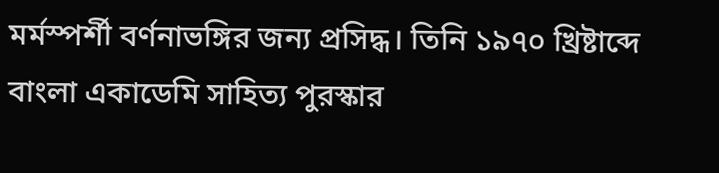মর্মস্পর্শী বর্ণনাভঙ্গির জন্য প্রসিদ্ধ। তিনি ১৯৭০ খ্রিষ্টাব্দে বাংলা একাডেমি সাহিত্য পুরস্কার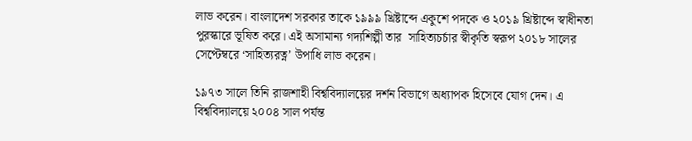লাভ করেন। বাংলাদেশ সরকার তাকে ১৯৯৯ খ্রিষ্টাব্দে একুশে পদকে ও ২০১৯ খ্রিষ্টাব্দে স্বাধীনতা পুরস্কারে ভূষিত করে। এই অসামান্য গদ্যশিল্পী তার  সাহিত্যচর্চার স্বীকৃতি স্বরূপ ২০১৮ সালের সেপ্টেম্বরে ‘সাহিত্যরত্ন’ উপাধি লাভ করেন।

১৯৭৩ সালে তিনি রাজশাহী বিশ্ববিদ্যালয়ের দর্শন বিভাগে অধ্যাপক হিসেবে যোগ দেন। এ বিশ্ববিদ্যালয়ে ২০০৪ সাল পর্যন্ত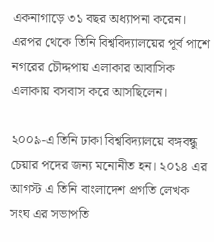একনাগাড়ে ৩১ বছর অধ্যাপনা করেন। এরপর থেকে তিনি বিশ্ববিদ্যালয়ের পূর্ব পাশে নগরের চৌদ্দপায় এলাকার আবাসিক এলাকায় বসবাস করে আসছিলেন।

২০০৯-এ তিনি ঢাকা বিশ্ববিদ্যালয়ে বঙ্গবন্ধু চেয়ার পদের জন্য মনোনীত হন। ২০১৪ এর আগস্ট এ তিনি বাংলাদেশ প্রগতি লেখক সংঘ এর সভাপতি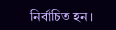নির্বাচিত হন।